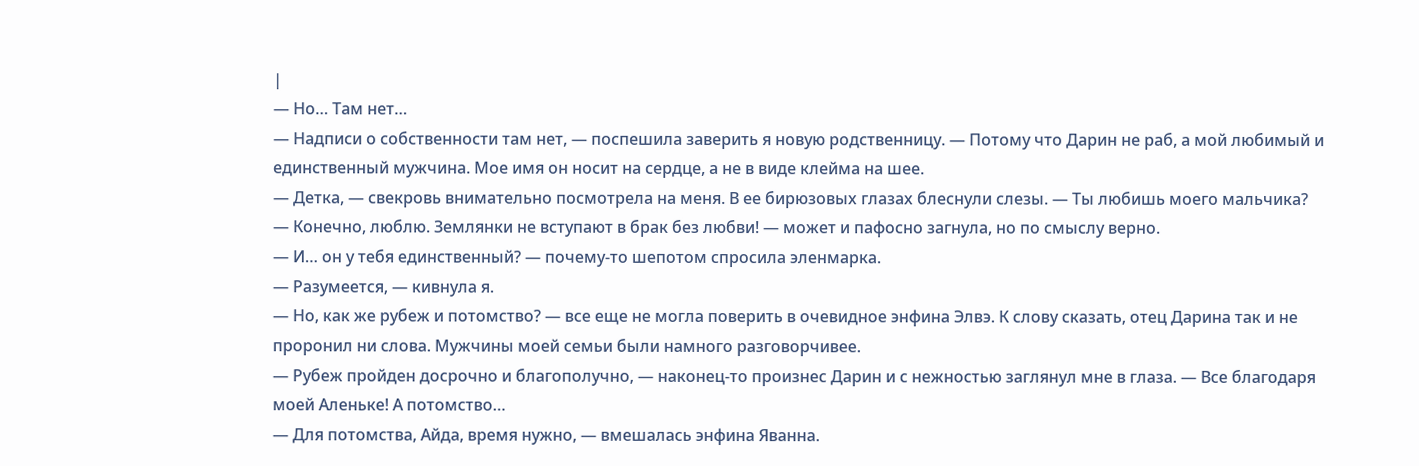|
— Но… Там нет…
— Надписи о собственности там нет, — поспешила заверить я новую родственницу. — Потому что Дарин не раб, а мой любимый и единственный мужчина. Мое имя он носит на сердце, а не в виде клейма на шее.
— Детка, — свекровь внимательно посмотрела на меня. В ее бирюзовых глазах блеснули слезы. — Ты любишь моего мальчика?
— Конечно, люблю. Землянки не вступают в брак без любви! — может и пафосно загнула, но по смыслу верно.
— И… он у тебя единственный? — почему-то шепотом спросила эленмарка.
— Разумеется, — кивнула я.
— Но, как же рубеж и потомство? — все еще не могла поверить в очевидное энфина Элвэ. К слову сказать, отец Дарина так и не проронил ни слова. Мужчины моей семьи были намного разговорчивее.
— Рубеж пройден досрочно и благополучно, — наконец-то произнес Дарин и с нежностью заглянул мне в глаза. — Все благодаря моей Аленьке! А потомство…
— Для потомства, Айда, время нужно, — вмешалась энфина Яванна.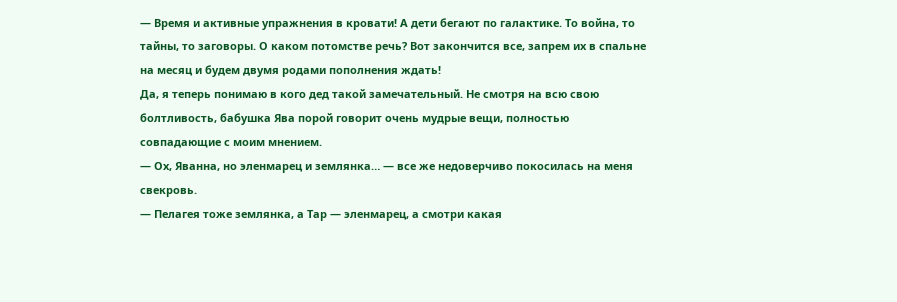— Время и активные упражнения в кровати! А дети бегают по галактике. То война, то тайны, то заговоры. О каком потомстве речь? Вот закончится все, запрем их в спальне на месяц и будем двумя родами пополнения ждать!
Да, я теперь понимаю в кого дед такой замечательный. Не смотря на всю свою болтливость, бабушка Ява порой говорит очень мудрые вещи, полностью совпадающие с моим мнением.
— Ох, Яванна, но эленмарец и землянка… — все же недоверчиво покосилась на меня свекровь.
— Пелагея тоже землянка, а Тар — эленмарец, а смотри какая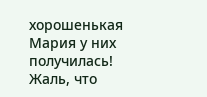хорошенькая Мария у них получилась! Жаль, что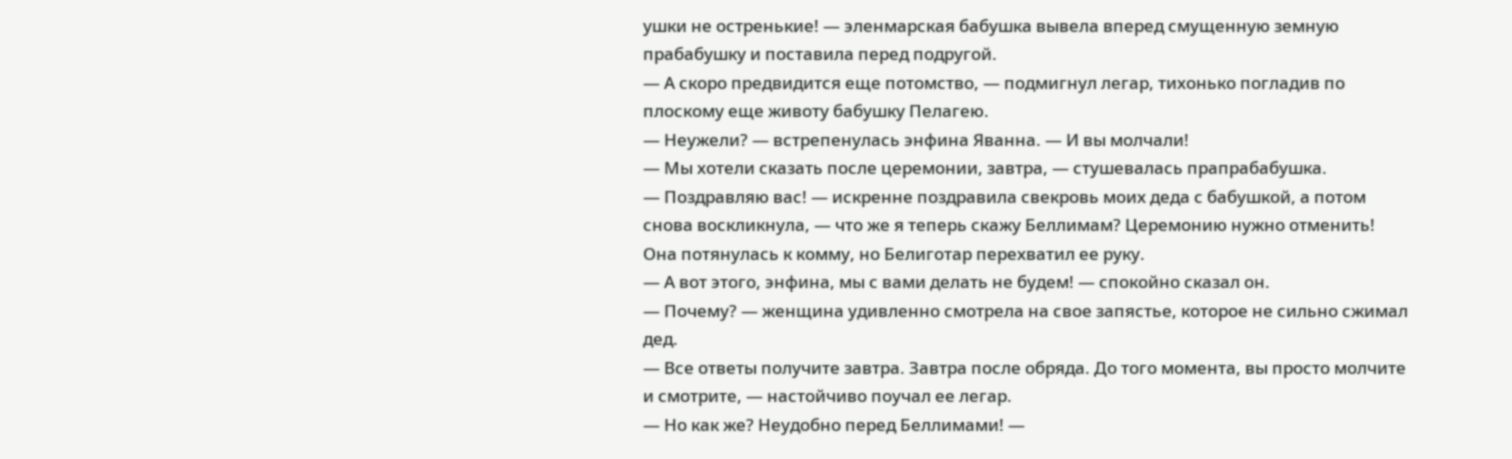ушки не остренькие! — эленмарская бабушка вывела вперед смущенную земную прабабушку и поставила перед подругой.
— А скоро предвидится еще потомство, — подмигнул легар, тихонько погладив по плоскому еще животу бабушку Пелагею.
— Неужели? — встрепенулась энфина Яванна. — И вы молчали!
— Мы хотели сказать после церемонии, завтра, — стушевалась прапрабабушка.
— Поздравляю вас! — искренне поздравила свекровь моих деда с бабушкой, а потом снова воскликнула, — что же я теперь скажу Беллимам? Церемонию нужно отменить!
Она потянулась к комму, но Белиготар перехватил ее руку.
— А вот этого, энфина, мы с вами делать не будем! — спокойно сказал он.
— Почему? — женщина удивленно смотрела на свое запястье, которое не сильно сжимал дед.
— Все ответы получите завтра. Завтра после обряда. До того момента, вы просто молчите и смотрите, — настойчиво поучал ее легар.
— Но как же? Неудобно перед Беллимами! —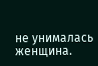не унималась женщина.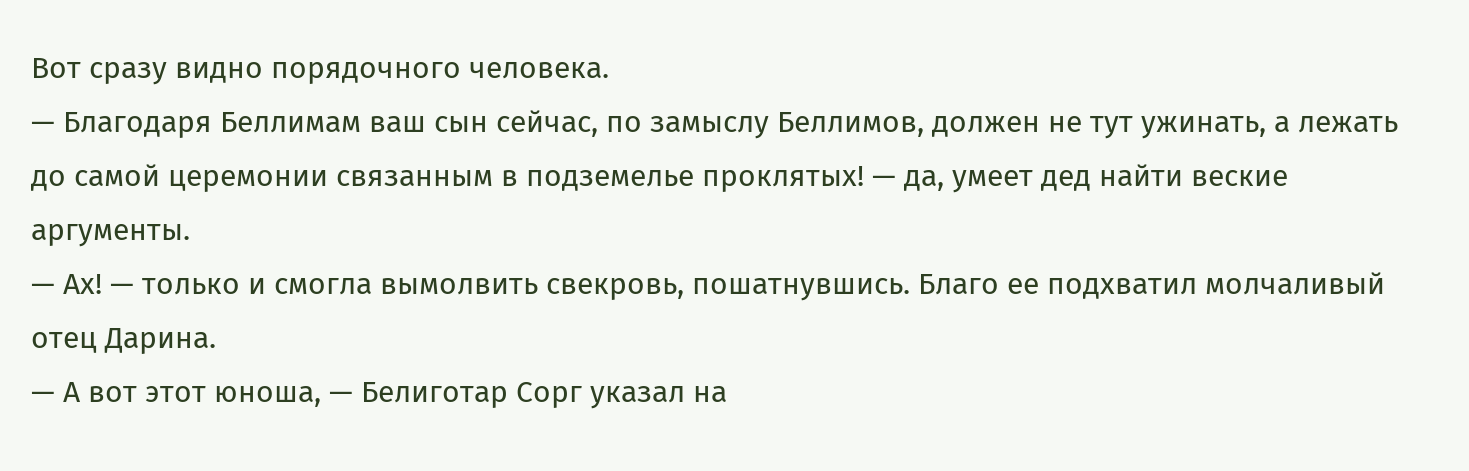Вот сразу видно порядочного человека.
— Благодаря Беллимам ваш сын сейчас, по замыслу Беллимов, должен не тут ужинать, а лежать до самой церемонии связанным в подземелье проклятых! — да, умеет дед найти веские аргументы.
— Ах! — только и смогла вымолвить свекровь, пошатнувшись. Благо ее подхватил молчаливый отец Дарина.
— А вот этот юноша, — Белиготар Сорг указал на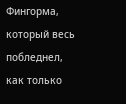Фингорма, который весь побледнел, как только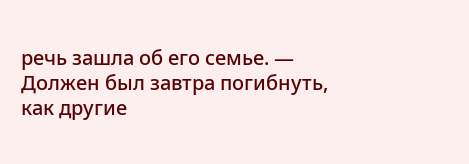речь зашла об его семье. — Должен был завтра погибнуть, как другие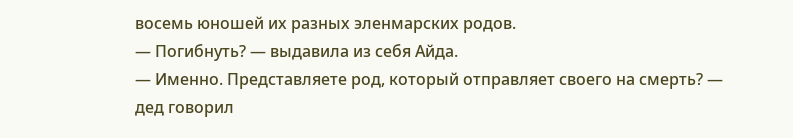восемь юношей их разных эленмарских родов.
— Погибнуть? — выдавила из себя Айда.
— Именно. Представляете род, который отправляет своего на смерть? — дед говорил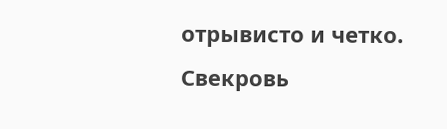отрывисто и четко. Свекровь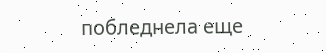побледнела еще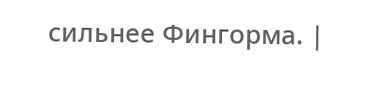сильнее Фингорма. |